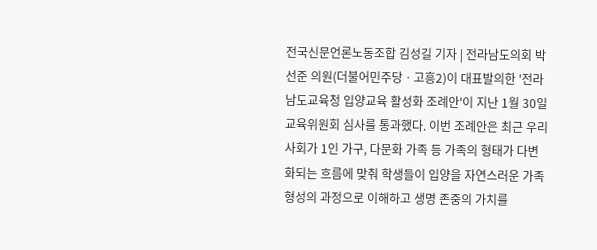전국신문언론노동조합 김성길 기자 | 전라남도의회 박선준 의원(더불어민주당ㆍ고흥2)이 대표발의한 '전라남도교육청 입양교육 활성화 조례안'이 지난 1월 30일 교육위원회 심사를 통과했다. 이번 조례안은 최근 우리 사회가 1인 가구, 다문화 가족 등 가족의 형태가 다변화되는 흐름에 맞춰 학생들이 입양을 자연스러운 가족 형성의 과정으로 이해하고 생명 존중의 가치를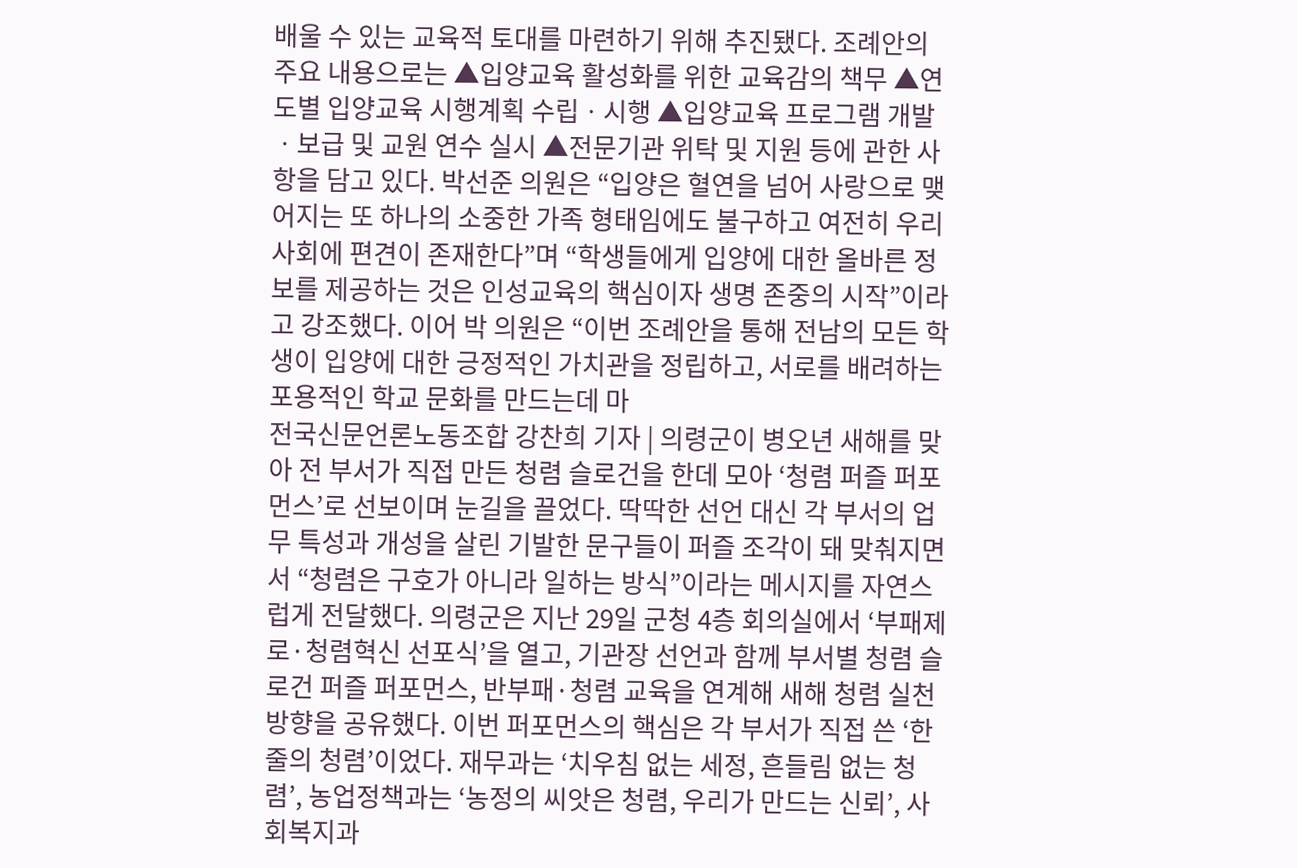배울 수 있는 교육적 토대를 마련하기 위해 추진됐다. 조례안의 주요 내용으로는 ▲입양교육 활성화를 위한 교육감의 책무 ▲연도별 입양교육 시행계획 수립ㆍ시행 ▲입양교육 프로그램 개발ㆍ보급 및 교원 연수 실시 ▲전문기관 위탁 및 지원 등에 관한 사항을 담고 있다. 박선준 의원은 “입양은 혈연을 넘어 사랑으로 맺어지는 또 하나의 소중한 가족 형태임에도 불구하고 여전히 우리 사회에 편견이 존재한다”며 “학생들에게 입양에 대한 올바른 정보를 제공하는 것은 인성교육의 핵심이자 생명 존중의 시작”이라고 강조했다. 이어 박 의원은 “이번 조례안을 통해 전남의 모든 학생이 입양에 대한 긍정적인 가치관을 정립하고, 서로를 배려하는 포용적인 학교 문화를 만드는데 마
전국신문언론노동조합 강찬희 기자 | 의령군이 병오년 새해를 맞아 전 부서가 직접 만든 청렴 슬로건을 한데 모아 ‘청렴 퍼즐 퍼포먼스’로 선보이며 눈길을 끌었다. 딱딱한 선언 대신 각 부서의 업무 특성과 개성을 살린 기발한 문구들이 퍼즐 조각이 돼 맞춰지면서 “청렴은 구호가 아니라 일하는 방식”이라는 메시지를 자연스럽게 전달했다. 의령군은 지난 29일 군청 4층 회의실에서 ‘부패제로·청렴혁신 선포식’을 열고, 기관장 선언과 함께 부서별 청렴 슬로건 퍼즐 퍼포먼스, 반부패·청렴 교육을 연계해 새해 청렴 실천 방향을 공유했다. 이번 퍼포먼스의 핵심은 각 부서가 직접 쓴 ‘한 줄의 청렴’이었다. 재무과는 ‘치우침 없는 세정, 흔들림 없는 청렴’, 농업정책과는 ‘농정의 씨앗은 청렴, 우리가 만드는 신뢰’, 사회복지과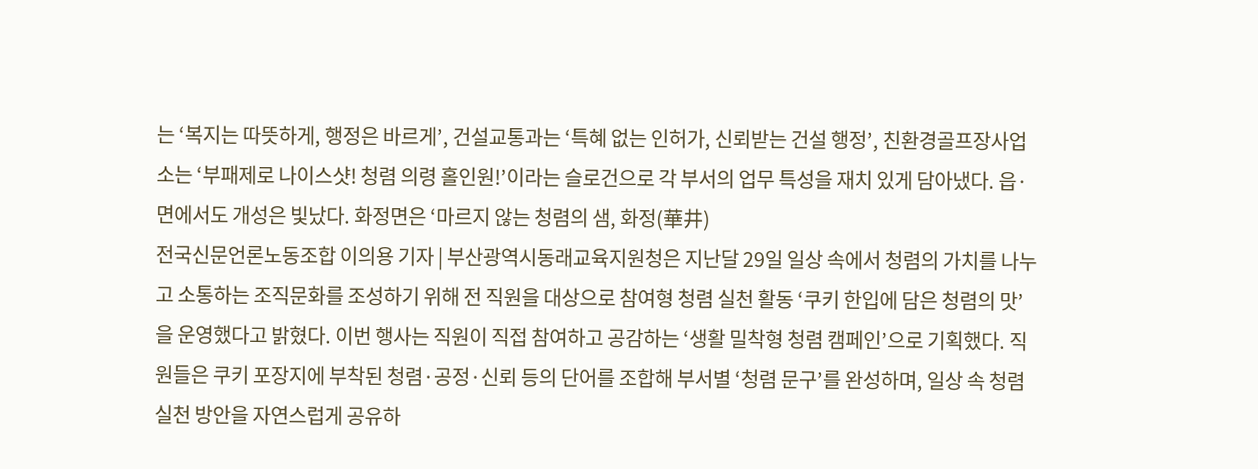는 ‘복지는 따뜻하게, 행정은 바르게’, 건설교통과는 ‘특혜 없는 인허가, 신뢰받는 건설 행정’, 친환경골프장사업소는 ‘부패제로 나이스샷! 청렴 의령 홀인원!’이라는 슬로건으로 각 부서의 업무 특성을 재치 있게 담아냈다. 읍·면에서도 개성은 빛났다. 화정면은 ‘마르지 않는 청렴의 샘, 화정(華井)
전국신문언론노동조합 이의용 기자 | 부산광역시동래교육지원청은 지난달 29일 일상 속에서 청렴의 가치를 나누고 소통하는 조직문화를 조성하기 위해 전 직원을 대상으로 참여형 청렴 실천 활동 ‘쿠키 한입에 담은 청렴의 맛’을 운영했다고 밝혔다. 이번 행사는 직원이 직접 참여하고 공감하는 ‘생활 밀착형 청렴 캠페인’으로 기획했다. 직원들은 쿠키 포장지에 부착된 청렴·공정·신뢰 등의 단어를 조합해 부서별 ‘청렴 문구’를 완성하며, 일상 속 청렴 실천 방안을 자연스럽게 공유하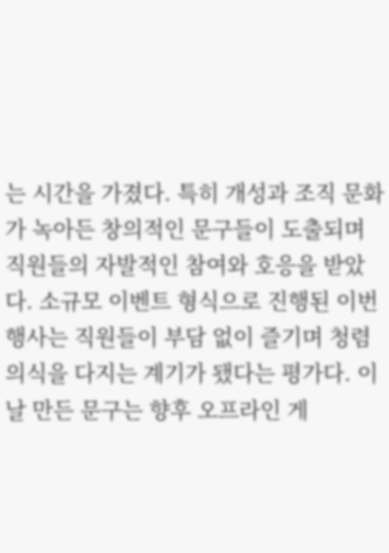는 시간을 가졌다. 특히 개성과 조직 문화가 녹아든 창의적인 문구들이 도출되며 직원들의 자발적인 참여와 호응을 받았다. 소규모 이벤트 형식으로 진행된 이번 행사는 직원들이 부담 없이 즐기며 청렴 의식을 다지는 계기가 됐다는 평가다. 이날 만든 문구는 향후 오프라인 게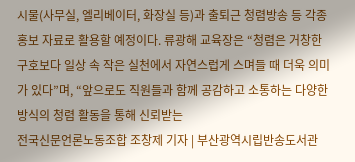시물(사무실, 엘리베이터, 화장실 등)과 출퇴근 청렴방송 등 각종 홍보 자료로 활용할 예정이다. 류광해 교육장은 “청렴은 거창한 구호보다 일상 속 작은 실천에서 자연스럽게 스며들 때 더욱 의미가 있다”며, “앞으로도 직원들과 함께 공감하고 소통하는 다양한 방식의 청렴 활동을 통해 신뢰받는
전국신문언론노동조합 조창제 기자 | 부산광역시립반송도서관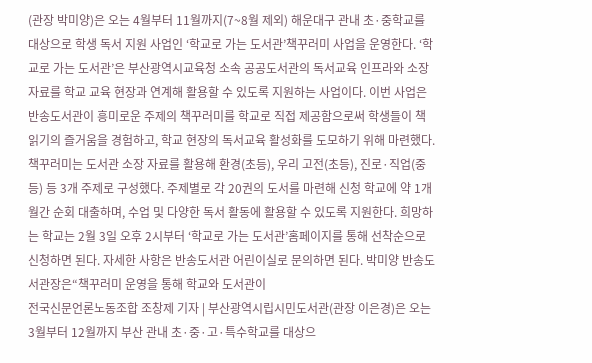(관장 박미양)은 오는 4월부터 11월까지(7~8월 제외) 해운대구 관내 초·중학교를 대상으로 학생 독서 지원 사업인 ‘학교로 가는 도서관’책꾸러미 사업을 운영한다. ‘학교로 가는 도서관’은 부산광역시교육청 소속 공공도서관의 독서교육 인프라와 소장 자료를 학교 교육 현장과 연계해 활용할 수 있도록 지원하는 사업이다. 이번 사업은 반송도서관이 흥미로운 주제의 책꾸러미를 학교로 직접 제공함으로써 학생들이 책 읽기의 즐거움을 경험하고, 학교 현장의 독서교육 활성화를 도모하기 위해 마련했다. 책꾸러미는 도서관 소장 자료를 활용해 환경(초등), 우리 고전(초등), 진로·직업(중등) 등 3개 주제로 구성했다. 주제별로 각 20권의 도서를 마련해 신청 학교에 약 1개월간 순회 대출하며, 수업 및 다양한 독서 활동에 활용할 수 있도록 지원한다. 희망하는 학교는 2월 3일 오후 2시부터 ‘학교로 가는 도서관’홈페이지를 통해 선착순으로 신청하면 된다. 자세한 사항은 반송도서관 어린이실로 문의하면 된다. 박미양 반송도서관장은“책꾸러미 운영을 통해 학교와 도서관이
전국신문언론노동조합 조창제 기자 | 부산광역시립시민도서관(관장 이은경)은 오는 3월부터 12월까지 부산 관내 초·중·고·특수학교를 대상으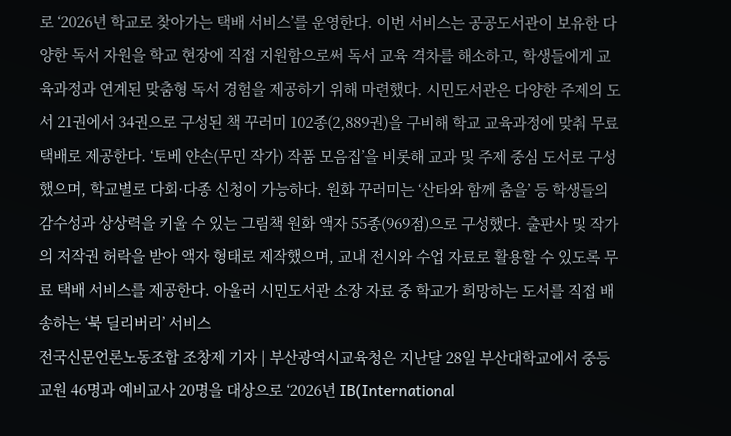로 ‘2026년 학교로 찾아가는 택배 서비스’를 운영한다. 이번 서비스는 공공도서관이 보유한 다양한 독서 자원을 학교 현장에 직접 지원함으로써 독서 교육 격차를 해소하고, 학생들에게 교육과정과 연계된 맞춤형 독서 경험을 제공하기 위해 마련했다. 시민도서관은 다양한 주제의 도서 21권에서 34권으로 구성된 책 꾸러미 102종(2,889권)을 구비해 학교 교육과정에 맞춰 무료 택배로 제공한다. ‘토베 얀손(무민 작가) 작품 모음집’을 비롯해 교과 및 주제 중심 도서로 구성했으며, 학교별로 다회·다종 신청이 가능하다. 원화 꾸러미는 ‘산타와 함께 춤을’ 등 학생들의 감수성과 상상력을 키울 수 있는 그림책 원화 액자 55종(969점)으로 구성했다. 출판사 및 작가의 저작권 허락을 받아 액자 형태로 제작했으며, 교내 전시와 수업 자료로 활용할 수 있도록 무료 택배 서비스를 제공한다. 아울러 시민도서관 소장 자료 중 학교가 희망하는 도서를 직접 배송하는 ‘북 딜리버리’ 서비스
전국신문언론노동조합 조창제 기자 | 부산광역시교육청은 지난달 28일 부산대학교에서 중등 교원 46명과 예비교사 20명을 대상으로 ‘2026년 IB(International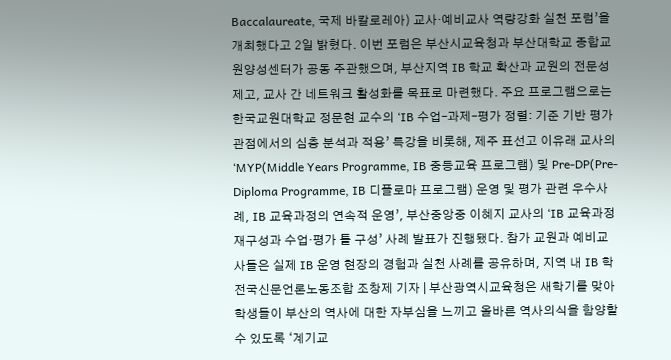Baccalaureate, 국제 바칼로레아) 교사·예비교사 역량강화 실천 포럼’을 개최했다고 2일 밝혔다. 이번 포럼은 부산시교육청과 부산대학교 종합교원양성센터가 공동 주관했으며, 부산지역 IB 학교 확산과 교원의 전문성 제고, 교사 간 네트워크 활성화를 목표로 마련했다. 주요 프로그램으로는 한국교원대학교 정문현 교수의 ‘IB 수업–과제–평가 정렬: 기준 기반 평가 관점에서의 심층 분석과 적용’ 특강을 비롯해, 제주 표선고 이유래 교사의 ‘MYP(Middle Years Programme, IB 중등교육 프로그램) 및 Pre-DP(Pre-Diploma Programme, IB 디플로마 프로그램) 운영 및 평가 관련 우수사례, IB 교육과정의 연속적 운영’, 부산중앙중 이혜지 교사의 ‘IB 교육과정 재구성과 수업·평가 틀 구성’ 사례 발표가 진행됐다. 참가 교원과 예비교사들은 실제 IB 운영 현장의 경험과 실천 사례를 공유하며, 지역 내 IB 학
전국신문언론노동조합 조창제 기자 | 부산광역시교육청은 새학기를 맞아 학생들이 부산의 역사에 대한 자부심을 느끼고 올바른 역사의식을 함양할 수 있도록 ‘계기교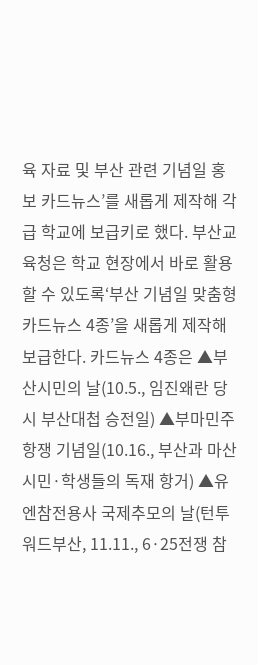육 자료 및 부산 관련 기념일 홍보 카드뉴스’를 새롭게 제작해 각급 학교에 보급키로 했다. 부산교육청은 학교 현장에서 바로 활용할 수 있도록‘부산 기념일 맞춤형 카드뉴스 4종’을 새롭게 제작해 보급한다. 카드뉴스 4종은 ▲부산시민의 날(10.5., 임진왜란 당시 부산대첩 승전일) ▲부마민주항쟁 기념일(10.16., 부산과 마산 시민·학생들의 독재 항거) ▲유엔참전용사 국제추모의 날(턴투워드부산, 11.11., 6·25전쟁 참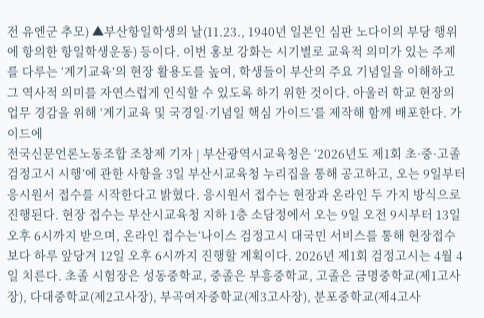전 유엔군 추모) ▲부산항일학생의 날(11.23., 1940년 일본인 심판 노다이의 부당 행위에 항의한 항일학생운동) 등이다. 이번 홍보 강화는 시기별로 교육적 의미가 있는 주제를 다루는 ‘계기교육’의 현장 활용도를 높여, 학생들이 부산의 주요 기념일을 이해하고 그 역사적 의미를 자연스럽게 인식할 수 있도록 하기 위한 것이다. 아울러 학교 현장의 업무 경감을 위해 ‘계기교육 및 국경일·기념일 핵심 가이드’를 제작해 함께 배포한다. 가이드에
전국신문언론노동조합 조창제 기자 | 부산광역시교육청은 ‘2026년도 제1회 초·중·고졸 검정고시 시행’에 관한 사항을 3일 부산시교육청 누리집을 통해 공고하고, 오는 9일부터 응시원서 접수를 시작한다고 밝혔다. 응시원서 접수는 현장과 온라인 두 가지 방식으로 진행된다. 현장 접수는 부산시교육청 지하 1층 소담정에서 오는 9일 오전 9시부터 13일 오후 6시까지 받으며, 온라인 접수는‘나이스 검정고시 대국민 서비스를 통해 현장접수 보다 하루 앞당겨 12일 오후 6시까지 진행할 계획이다. 2026년 제1회 검정고시는 4월 4일 치른다. 초졸 시험장은 성동중학교, 중졸은 부흥중학교, 고졸은 금명중학교(제1고사장), 다대중학교(제2고사장), 부곡여자중학교(제3고사장), 분포중학교(제4고사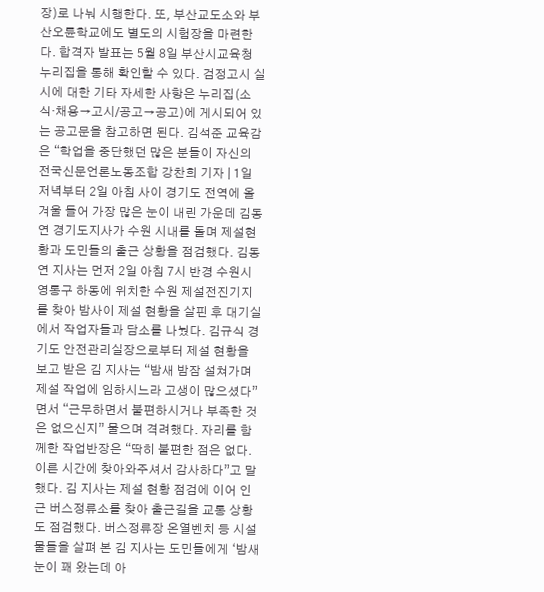장)로 나눠 시행한다. 또, 부산교도소와 부산오륜학교에도 별도의 시험장을 마련한다. 합격자 발표는 5월 8일 부산시교육청 누리집을 통해 확인할 수 있다. 검정고시 실시에 대한 기타 자세한 사항은 누리집(소식‧채용→고시/공고→공고)에 게시되어 있는 공고문을 참고하면 된다. 김석준 교육감은 “학업을 중단했던 많은 분들이 자신의
전국신문언론노동조합 강찬희 기자 | 1일 저녁부터 2일 아침 사이 경기도 전역에 올겨울 들어 가장 많은 눈이 내린 가운데 김동연 경기도지사가 수원 시내를 돌며 제설현황과 도민들의 출근 상황을 점검했다. 김동연 지사는 먼저 2일 아침 7시 반경 수원시 영통구 하동에 위치한 수원 제설전진기지를 찾아 밤사이 제설 현황을 살핀 후 대기실에서 작업자들과 담소를 나눴다. 김규식 경기도 안전관리실장으로부터 제설 현황을 보고 받은 김 지사는 “밤새 밤잠 설쳐가며 제설 작업에 임하시느라 고생이 많으셨다”면서 “근무하면서 불편하시거나 부족한 것은 없으신지” 물으며 격려했다. 자리를 함께한 작업반장은 “딱히 불편한 점은 없다. 이른 시간에 찾아와주셔서 감사하다”고 말했다. 김 지사는 제설 현황 점검에 이어 인근 버스정류소를 찾아 출근길을 교통 상황도 점검했다. 버스정류장 온열벤치 등 시설물들을 살펴 본 김 지사는 도민들에게 ‘밤새 눈이 꽤 왔는데 아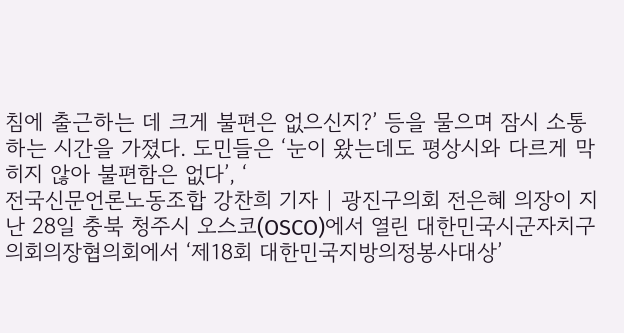침에 출근하는 데 크게 불편은 없으신지?’ 등을 물으며 잠시 소통하는 시간을 가졌다. 도민들은 ‘눈이 왔는데도 평상시와 다르게 막히지 않아 불편함은 없다’, ‘
전국신문언론노동조합 강찬희 기자 | 광진구의회 전은혜 의장이 지난 28일 충북 청주시 오스코(OSCO)에서 열린 대한민국시군자치구의회의장협의회에서 ‘제18회 대한민국지방의정봉사대상’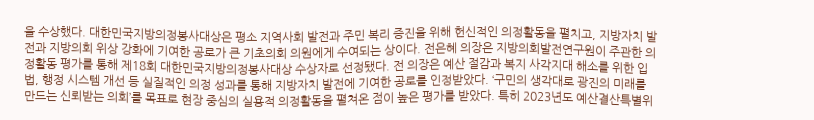을 수상했다. 대한민국지방의정봉사대상은 평소 지역사회 발전과 주민 복리 증진을 위해 헌신적인 의정활동을 펼치고, 지방자치 발전과 지방의회 위상 강화에 기여한 공로가 큰 기초의회 의원에게 수여되는 상이다. 전은혜 의장은 지방의회발전연구원이 주관한 의정활동 평가를 통해 제18회 대한민국지방의정봉사대상 수상자로 선정됐다. 전 의장은 예산 절감과 복지 사각지대 해소를 위한 입법, 행정 시스템 개선 등 실질적인 의정 성과를 통해 지방자치 발전에 기여한 공로를 인정받았다. ‘구민의 생각대로 광진의 미래를 만드는 신뢰받는 의회’를 목표로 현장 중심의 실용적 의정활동을 펼쳐온 점이 높은 평가를 받았다. 특히 2023년도 예산결산특별위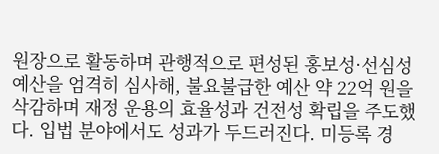원장으로 활동하며 관행적으로 편성된 홍보성·선심성 예산을 엄격히 심사해, 불요불급한 예산 약 22억 원을 삭감하며 재정 운용의 효율성과 건전성 확립을 주도했다. 입법 분야에서도 성과가 두드러진다. 미등록 경